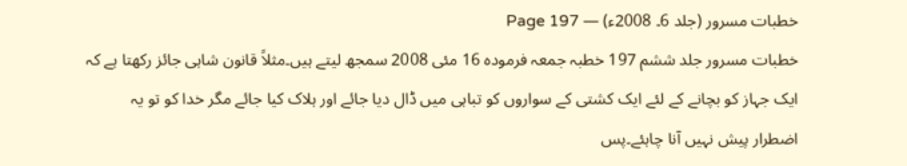خطبات مسرور (جلد 6۔ 2008ء) — Page 197
خطبات مسرور جلد ششم 197 خطبہ جمعہ فرموده 16 مئی 2008 سمجھ لیتے ہیں۔مثلاً قانون شاہی جائز رکھتا ہے کہ ایک جہاز کو بچانے کے لئے ایک کشتی کے سواروں کو تباہی میں ڈال دیا جائے اور ہلاک کیا جائے مگر خدا کو تو یہ اضطرار پیش نہیں آنا چاہئے۔پس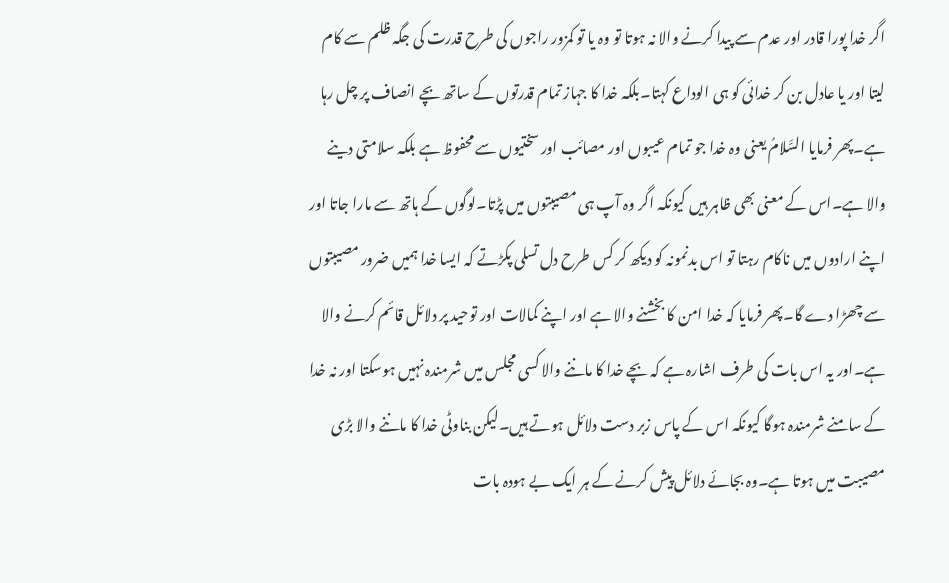اگر خدا پورا قادر اور عدم سے پیدا کرنے والا نہ ہوتا تو وہ یا تو کمزور راجوں کی طرح قدرت کی جگہ ظلم سے کام لیتا اور یا عادل بن کر خدائی کو ہی الوداع کہتا۔بلکہ خدا کا جہاز تمام قدرتوں کے ساتھ بچے انصاف پر چل رہا ہے۔پھر فرمایا السَّلامُ یعنی وہ خدا جو تمام عیبوں اور مصائب اور سختیوں سے محفوظ ہے بلکہ سلامتی دینے والا ہے۔اس کے معنی بھی ظاہر ہیں کیونکہ اگر وہ آپ ہی مصیبتوں میں پڑتا۔لوگوں کے ہاتھ سے مارا جاتا اور اپنے ارادوں میں ناکام رہتا تو اس بدنمونہ کو دیکھ کر کس طرح دل تسلی پکڑتے کہ ایسا خدا ہمیں ضرور مصیبتوں سے چھڑا دے گا۔پھر فرمایا کہ خدا امن کا بخشنے والا ہے اور اپنے کمالات اور توحید پر دلائل قائم کرنے والا ہے۔اور یہ اس بات کی طرف اشارہ ہے کہ بچے خدا کا ماننے والا کسی مجلس میں شرمندہ نہیں ہوسکتا اور نہ خدا کے سامنے شرمندہ ہوگا کیونکہ اس کے پاس زبر دست دلائل ہوتے ہیں۔لیکن بناوٹی خدا کا ماننے والا بڑی مصیبت میں ہوتا ہے۔وہ بجائے دلائل پیش کرنے کے ہر ایک بے ہودہ بات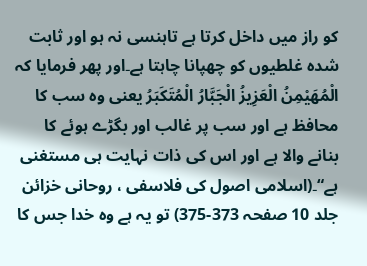کو راز میں داخل کرتا ہے تاہنسی نہ ہو اور ثابت شدہ غلطیوں کو چھپانا چاہتا ہے۔اور پھر فرمایا کہ الْمُهَيْمِنُ الْعَزِيزُ الْجَبَّارُ الْمُتَكَبَرُ یعنی وہ سب کا محافظ ہے اور سب پر غالب اور بگڑے ہوئے کا بنانے والا ہے اور اس کی ذات نہایت ہی مستغنی ہے“۔(اسلامی اصول کی فلاسفی ، روحانی خزائن جلد 10 صفحہ 373-375) تو یہ ہے وہ خدا جس کا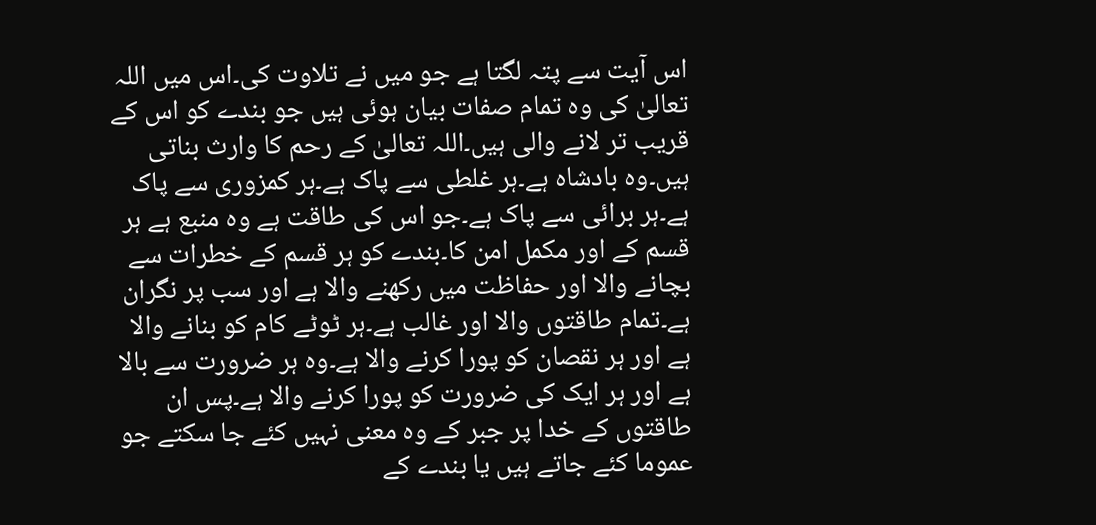اس آیت سے پتہ لگتا ہے جو میں نے تلاوت کی۔اس میں اللہ تعالیٰ کی وہ تمام صفات بیان ہوئی ہیں جو بندے کو اس کے قریب تر لانے والی ہیں۔اللہ تعالیٰ کے رحم کا وارث بناتی ہیں۔وہ بادشاہ ہے۔ہر غلطی سے پاک ہے۔ہر کمزوری سے پاک ہے۔ہر برائی سے پاک ہے۔جو اس کی طاقت ہے وہ منبع ہے ہر قسم کے اور مکمل امن کا۔بندے کو ہر قسم کے خطرات سے بچانے والا اور حفاظت میں رکھنے والا ہے اور سب پر نگران ہے۔تمام طاقتوں والا اور غالب ہے۔ہر ٹوٹے کام کو بنانے والا ہے اور ہر نقصان کو پورا کرنے والا ہے۔وہ ہر ضرورت سے بالا ہے اور ہر ایک کی ضرورت کو پورا کرنے والا ہے۔پس ان طاقتوں کے خدا پر جبر کے وہ معنی نہیں کئے جا سکتے جو عموما کئے جاتے ہیں یا بندے کے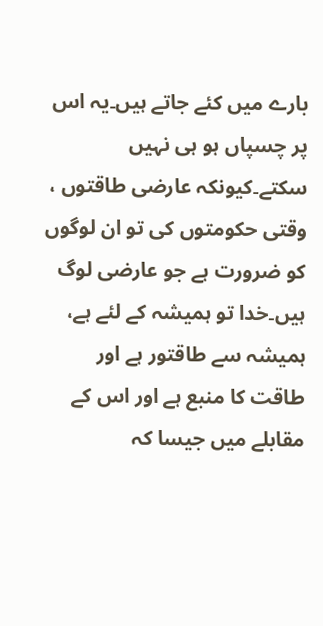بارے میں کئے جاتے ہیں۔یہ اس پر چسپاں ہو ہی نہیں سکتے۔کیونکہ عارضی طاقتوں ، وقتی حکومتوں کی تو ان لوگوں کو ضرورت ہے جو عارضی لوگ ہیں۔خدا تو ہمیشہ کے لئے ہے، ہمیشہ سے طاقتور ہے اور طاقت کا منبع ہے اور اس کے مقابلے میں جیسا کہ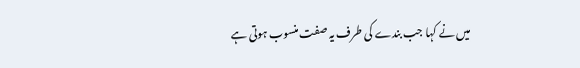میں نے کہا جب بندے کی طرف یہ صفت منسوب ہوتی ہے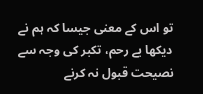تو اس کے معنی جیسا کہ ہم نے دیکھا بے رحم، تکبر کی وجہ سے نصیحت قبول نہ کرنے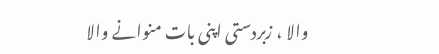والا ، زبردستی اپنی بات منوانے والا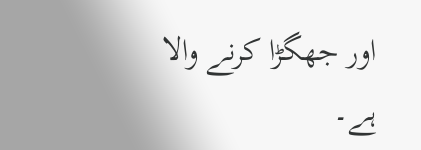اور جھگڑا کرنے والا ہے۔